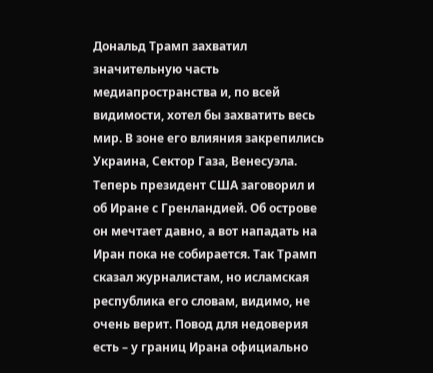Дональд Трамп захватил значительную часть медиапространства и, по всей видимости, хотел бы захватить весь мир. В зоне его влияния закрепились Украина, Сектор Газа, Венесуэла. Теперь президент США заговорил и об Иране с Гренландией. Об острове он мечтает давно, а вот нападать на Иран пока не собирается. Так Трамп сказал журналистам, но исламская республика его словам, видимо, не очень верит. Повод для недоверия есть – у границ Ирана официально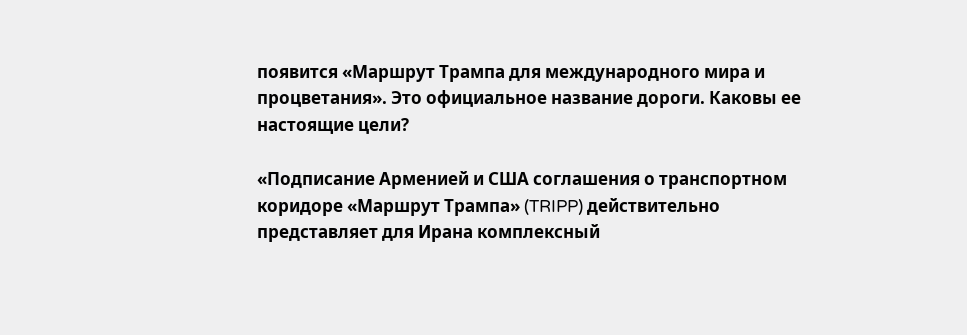появится «Маршрут Трампа для международного мира и процветания». Это официальное название дороги. Каковы ее настоящие цели?

«Подписание Арменией и США соглашения о транспортном коридоре «Маршрут Трампа» (TRIPP) действительно представляет для Ирана комплексный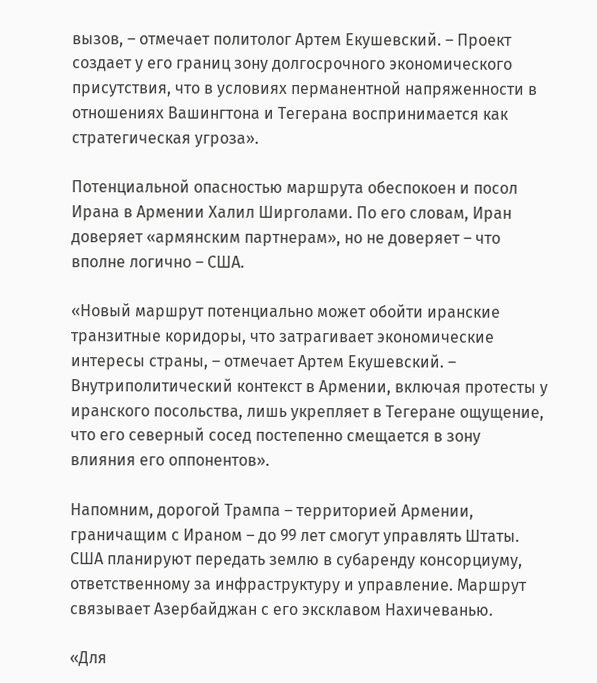вызов, – отмечает политолог Артем Екушевский. – Проект создает у его границ зону долгосрочного экономического присутствия, что в условиях перманентной напряженности в отношениях Вашингтона и Тегерана воспринимается как стратегическая угроза».

Потенциальной опасностью маршрута обеспокоен и посол Ирана в Армении Халил Ширголами. По его словам, Иран доверяет «армянским партнерам», но не доверяет – что вполне логично – США.

«Новый маршрут потенциально может обойти иранские транзитные коридоры, что затрагивает экономические интересы страны, – отмечает Артем Екушевский. – Внутриполитический контекст в Армении, включая протесты у иранского посольства, лишь укрепляет в Тегеране ощущение, что его северный сосед постепенно смещается в зону влияния его оппонентов».

Напомним, дорогой Трампа – территорией Армении, граничащим с Ираном – до 99 лет смогут управлять Штаты. США планируют передать землю в субаренду консорциуму, ответственному за инфраструктуру и управление. Маршрут связывает Азербайджан с его эксклавом Нахичеванью.

«Для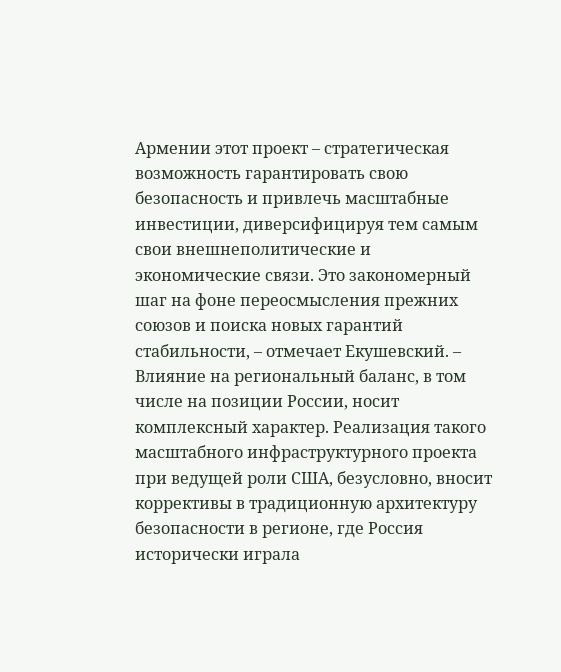Армении этот проект – стратегическая возможность гарантировать свою безопасность и привлечь масштабные инвестиции, диверсифицируя тем самым свои внешнеполитические и экономические связи. Это закономерный шаг на фоне переосмысления прежних союзов и поиска новых гарантий стабильности, – отмечает Екушевский. – Влияние на региональный баланс, в том числе на позиции России, носит комплексный характер. Реализация такого масштабного инфраструктурного проекта при ведущей роли США, безусловно, вносит коррективы в традиционную архитектуру безопасности в регионе, где Россия исторически играла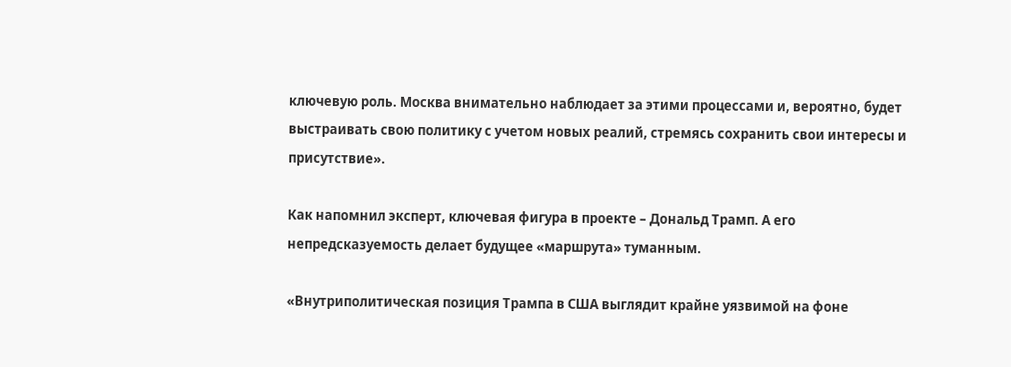ключевую роль. Москва внимательно наблюдает за этими процессами и, вероятно, будет выстраивать свою политику с учетом новых реалий, стремясь сохранить свои интересы и присутствие».

Как напомнил эксперт, ключевая фигура в проекте – Дональд Трамп. А его непредсказуемость делает будущее «маршрута» туманным.

«Внутриполитическая позиция Трампа в США выглядит крайне уязвимой на фоне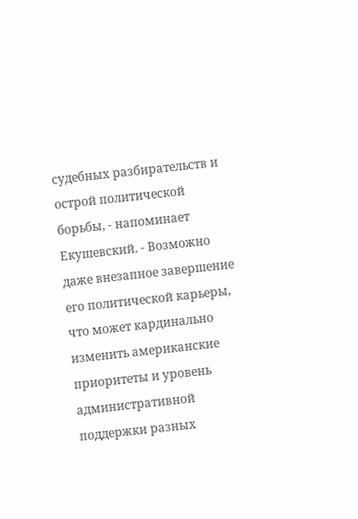судебных разбирательств и острой политической борьбы, - напоминает Екушевский. - Возможно даже внезапное завершение его политической карьеры, что может кардинально изменить американские приоритеты и уровень административной поддержки разных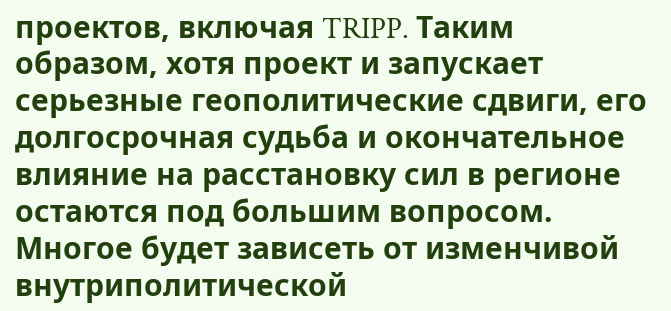проектов, включая TRIPP. Таким образом, хотя проект и запускает серьезные геополитические сдвиги, его долгосрочная судьба и окончательное влияние на расстановку сил в регионе остаются под большим вопросом. Многое будет зависеть от изменчивой внутриполитической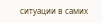ситуации в самих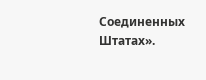Соединенных Штатах».